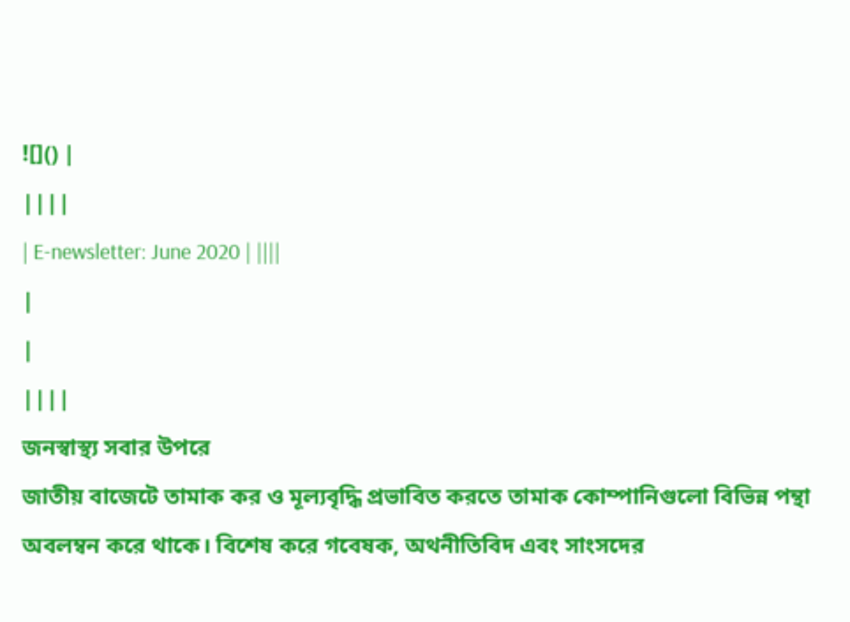![]() |
||||
| E-newsletter: June 2020 | ||||
|
|
||||
জনস্বাস্থ্য সবার উপরে
জাতীয় বাজেটে তামাক কর ও মূল্যবৃদ্ধি প্রভাবিত করতে তামাক কোম্পানিগুলো বিভিন্ন পন্থা অবলম্বন করে থাকে। বিশেষ করে গবেষক, অথনীতিবিদ এবং সাংসদের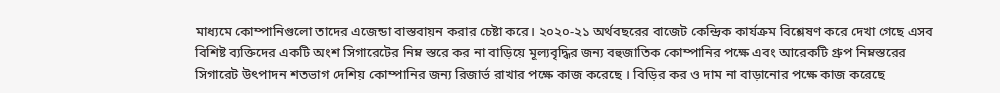মাধ্যমে কোম্পানিগুলো তাদের এজেন্ডা বাস্তবায়ন করার চেষ্টা করে। ২০২০-২১ অর্থবছরের বাজেট কেন্দ্রিক কার্যক্রম বিশ্লেষণ করে দেখা গেছে এসব বিশিষ্ট ব্যক্তিদের একটি অংশ সিগারেটের নিম্ন স্তরে কর না বাড়িয়ে মূল্যবৃদ্ধির জন্য বহুজাতিক কোম্পানির পক্ষে এবং আরেকটি গ্রুপ নিম্নস্তরের সিগারেট উৎপাদন শতভাগ দেশিয় কোম্পানির জন্য রিজার্ভ রাখার পক্ষে কাজ করেছে । বিড়ির কর ও দাম না বাড়ানোর পক্ষে কাজ করেছে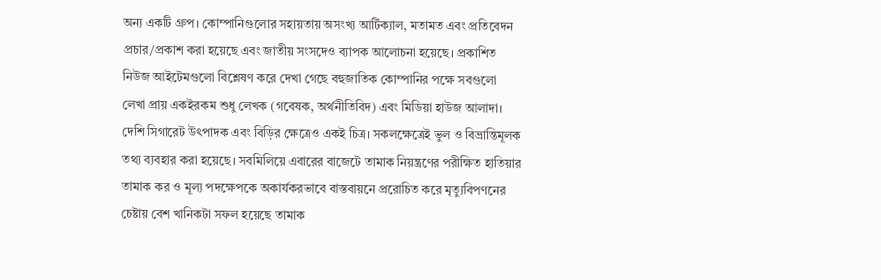অন্য একটি গ্রুপ। কোম্পানিগুলোর সহায়তায় অসংখ্য আর্টিক্যাল, মতামত এবং প্রতিবেদন প্রচার/প্রকাশ করা হয়েছে এবং জাতীয় সংসদেও ব্যাপক আলোচনা হয়েছে। প্রকাশিত নিউজ আইটেমগুলো বিশ্লেষণ করে দেখা গেছে বহুজাতিক কোম্পানির পক্ষে সবগুলো লেখা প্রায় একইরকম শুধু লেখক (গবেষক, অর্থনীতিবিদ) এবং মিডিয়া হাউজ আলাদা। দেশি সিগারেট উৎপাদক এবং বিড়ির ক্ষেত্রেও একই চিত্র। সকলক্ষেত্রেই ভুল ও বিভ্রান্তিমূলক তথ্য ব্যবহার করা হয়েছে। সবমিলিয়ে এবারের বাজেটে তামাক নিয়ন্ত্রণের পরীক্ষিত হাতিয়ার তামাক কর ও মূল্য পদক্ষেপকে অকার্যকরভাবে বাস্তবায়নে প্ররোচিত করে মৃত্যুবিপণনের চেষ্টায় বেশ খানিকটা সফল হয়েছে তামাক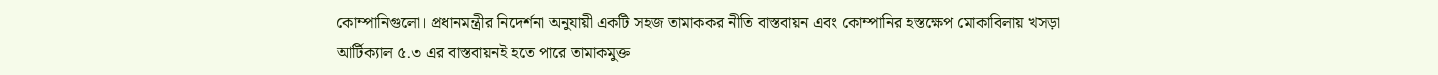কোম্পানিগুলো। প্রধানমন্ত্রীর নিদের্শনা অনুযায়ী একটি সহজ তামাককর নীতি বাস্তবায়ন এবং কোম্পানির হস্তক্ষেপ মোকাবিলায় খসড়া আর্টিক্যাল ৫.৩ এর বাস্তবায়নই হতে পারে তামাকমুক্ত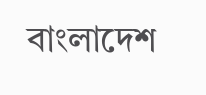বাংলাদেশ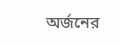অর্জনের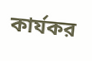কার্যকর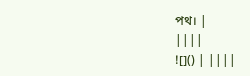পথ। |
||||
![]() | ||||